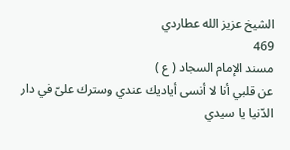الشيخ عزيز الله عطاردي
469
مسند الإمام السجاد ( ع )
عن قلبي أنا لا أنسى أياديك عندي وسترك علىّ في دار الدّنيا يا سيدي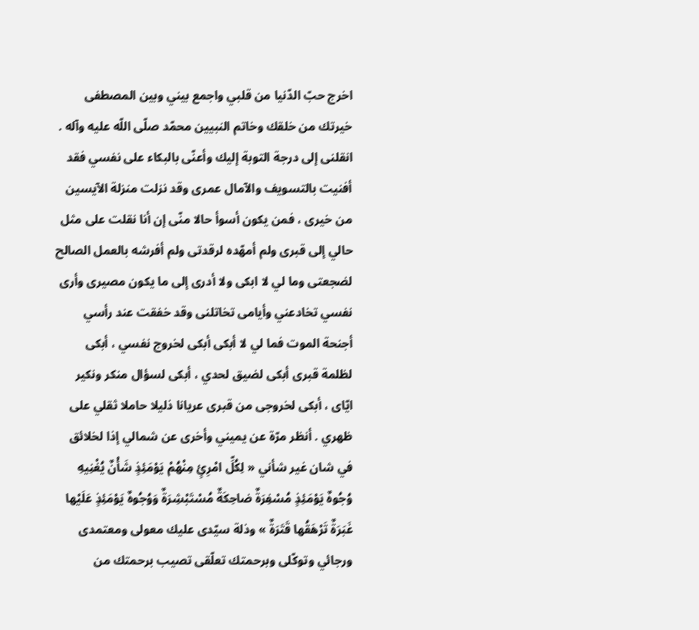اخرج حبّ الدّنيا من قلبي واجمع بيني وبين المصطفى خيرتك من خلقك وخاتم النبيين محمّد صلّى اللّه عليه وآله . انقلنى إلى درجة التوبة إليك وأعنّى بالبكاء على نفسي فقد أفنيت بالتسويف والآمال عمرى وقد نزلت منزلة الآيسين من خيرى ، فمن يكون أسوأ حالا منّى إن أنا نقلت على مثل حالي إلى قبرى ولم أمهّده لرقدتى ولم أفرشه بالعمل الصالح لضجعتى وما لي لا ابكى ولا أدرى إلى ما يكون مصيرى وأرى نفسي تخادعني وأيامى تخاتلنى وقد خفقت عند رأسي أجنحة الموت فما لي لا أبكى أبكى لخروج نفسي ، أبكى لظلمة قبرى أبكى لضيق لحدي ، أبكى لسؤال منكر ونكير ايّاى ، أبكى لخروجى من قبرى عريانا ذليلا حاملا ثقلي على ظهري . أنظر مرّة عن يميني وأخرى عن شمالي إذا لخلائق في شان غير شأني « لِكُلِّ امْرِئٍ مِنْهُمْ يَوْمَئِذٍ شَأْنٌ يُغْنِيهِ وُجُوهٌ يَوْمَئِذٍ مُسْفِرَةٌ ضاحِكَةٌ مُسْتَبْشِرَةٌ وَوُجُوهٌ يَوْمَئِذٍ عَلَيْها غَبَرَةٌ تَرْهَقُها قَتَرَةٌ » وذلة سيّدى عليك معولى ومعتمدى ورجائي وتوكّلى وبرحمتك تعلّقى تصيب برحمتك من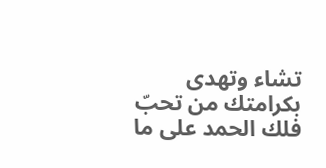تشاء وتهدى بكرامتك من تحبّ فلك الحمد على ما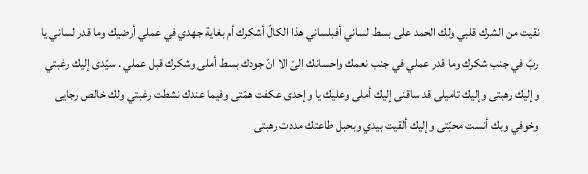نقيت من الشرك قلبي ولك الحمد على بسط لساني أفبلساني هذا الكالّ أشكرك أم بغاية جهدي في عملي أرضيك وما قدر لساني يا ربّ في جنب شكرك وما قدر عملي في جنب نعمك واحسانك الىّ الا انّ جودك بسط أملى وشكرك قبل عملي . سيّدى إليك رغبتي وإليك رهبتى وإليك تاميلى قد ساقنى إليك أملى وعليك يا وإحدى عكفت همّتى وفيما عندك نشطت رغبتي ولك خالص رجايى وخوفي وبك أنست محبّتى وإليك ألقيت بيدي وبحبل طاعتك مددت رهبتى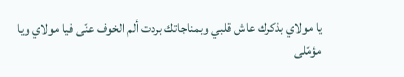يا مولاي بذكرك عاش قلبي وبمناجاتك بردت ألم الخوف عنّى فيا مولاي ويا مؤمّلى